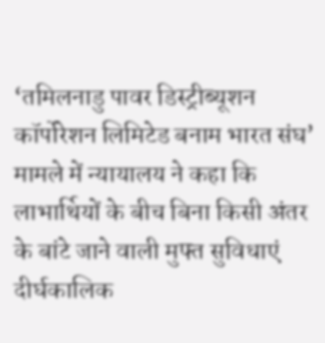‘तमिलनाडु पावर डिस्ट्रीब्यूशन कॉर्पोरेशन लिमिटेड बनाम भारत संघ’ मामले में न्यायालय ने कहा कि लाभार्थियों के बीच बिना किसी अंतर के बांटे जाने वाली मुफ्त सुविधाएं दीर्घकालिक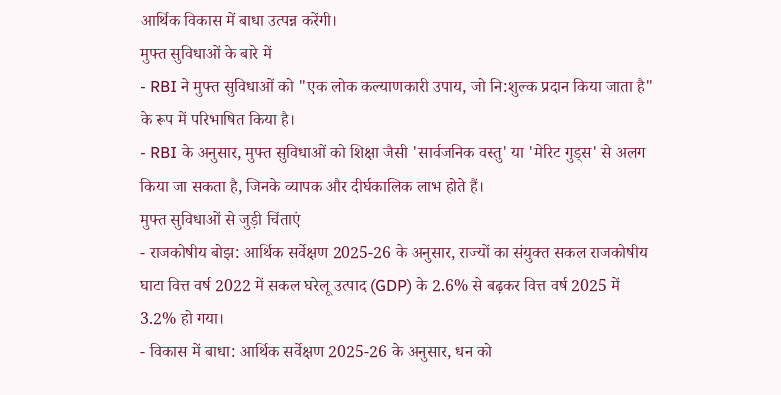आर्थिक विकास में बाधा उत्पन्न करेंगी।
मुफ्त सुविधाओं के बारे में
- RBI ने मुफ्त सुविधाओं को "एक लोक कल्याणकारी उपाय, जो नि:शुल्क प्रदान किया जाता है" के रूप में परिभाषित किया है।
- RBI के अनुसार, मुफ्त सुविधाओं को शिक्षा जैसी 'सार्वजनिक वस्तु' या 'मेरिट गुड्स' से अलग किया जा सकता है, जिनके व्यापक और दीर्घकालिक लाभ होते हैं।
मुफ्त सुविधाओं से जुड़ी चिंताएं
- राजकोषीय बोझ: आर्थिक सर्वेक्षण 2025-26 के अनुसार, राज्यों का संयुक्त सकल राजकोषीय घाटा वित्त वर्ष 2022 में सकल घरेलू उत्पाद (GDP) के 2.6% से बढ़कर वित्त वर्ष 2025 में 3.2% हो गया।
- विकास में बाधा: आर्थिक सर्वेक्षण 2025-26 के अनुसार, धन को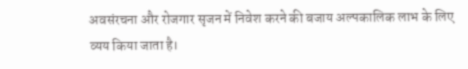अवसंरचना और रोजगार सृजन में निवेश करने की बजाय अल्पकालिक लाभ के लिए व्यय किया जाता है।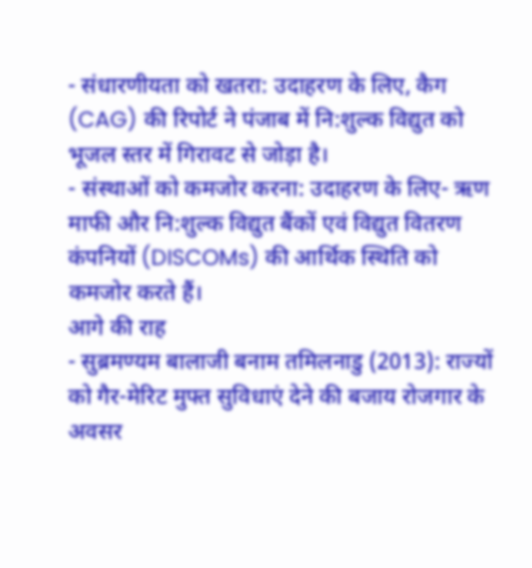- संधारणीयता को खतरा: उदाहरण के लिए, कैग (CAG) की रिपोर्ट ने पंजाब में नि:शुल्क विद्युत को भूजल स्तर में गिरावट से जोड़ा है।
- संस्थाओं को कमजोर करना: उदाहरण के लिए- ऋण माफी और नि:शुल्क विद्युत बैंकों एवं विद्युत वितरण कंपनियों (DISCOMs) की आर्थिक स्थिति को कमजोर करते हैं।
आगे की राह
- सुब्रमण्यम बालाजी बनाम तमिलनाडु (2013): राज्यों को गैर-मेरिट मुफ्त सुविधाएं देने की बजाय रोजगार के अवसर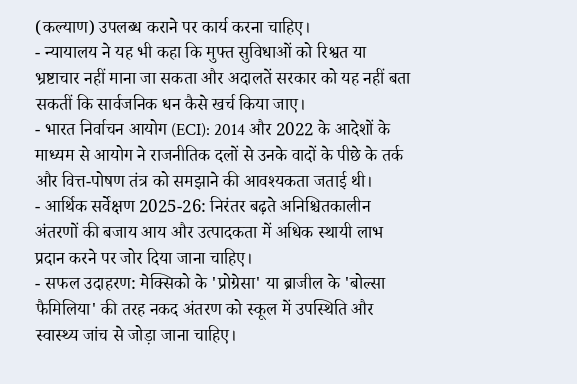(कल्याण) उपलब्ध कराने पर कार्य करना चाहिए।
- न्यायालय ने यह भी कहा कि मुफ्त सुविधाओं को रिश्वत या भ्रष्टाचार नहीं माना जा सकता और अदालतें सरकार को यह नहीं बता सकतीं कि सार्वजनिक धन कैसे खर्च किया जाए।
- भारत निर्वाचन आयोग (ECI): 2014 और 2022 के आदेशों के माध्यम से आयोग ने राजनीतिक दलों से उनके वादों के पीछे के तर्क और वित्त-पोषण तंत्र को समझाने की आवश्यकता जताई थी।
- आर्थिक सर्वेक्षण 2025-26: निरंतर बढ़ते अनिश्चितकालीन अंतरणों की बजाय आय और उत्पादकता में अधिक स्थायी लाभ प्रदान करने पर जोर दिया जाना चाहिए।
- सफल उदाहरण: मेक्सिको के 'प्रोग्रेसा' या ब्राजील के 'बोल्सा फैमिलिया' की तरह नकद अंतरण को स्कूल में उपस्थिति और स्वास्थ्य जांच से जोड़ा जाना चाहिए।